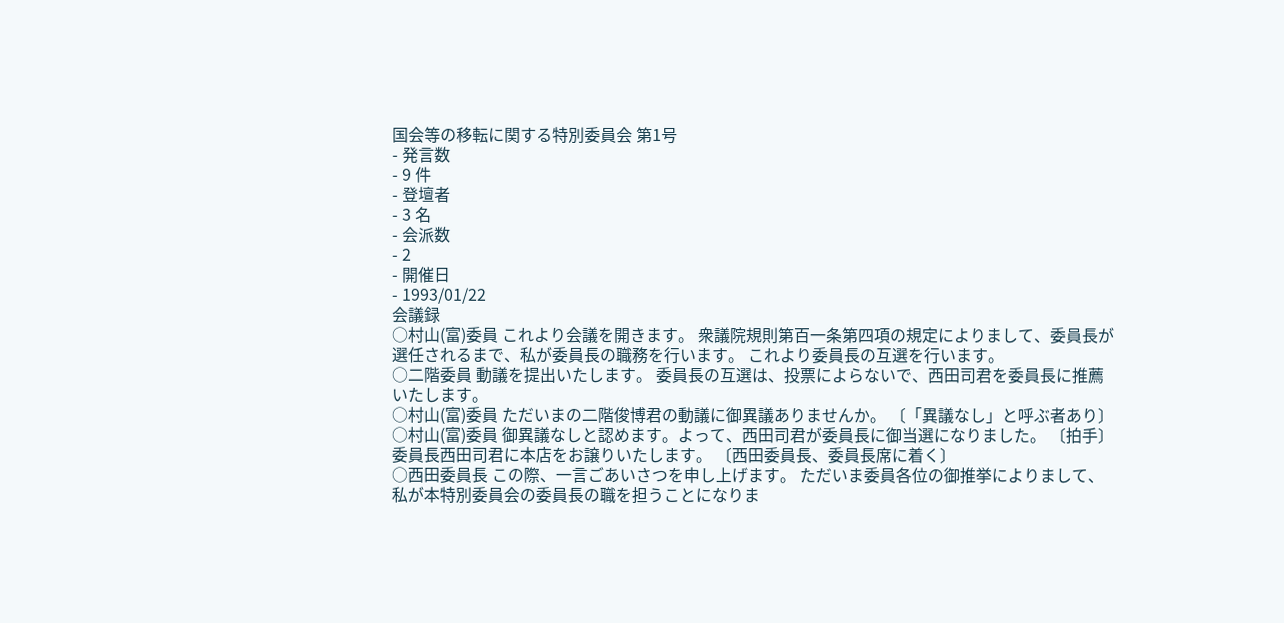国会等の移転に関する特別委員会 第1号
- 発言数
- 9 件
- 登壇者
- 3 名
- 会派数
- 2
- 開催日
- 1993/01/22
会議録
○村山(富)委員 これより会議を開きます。 衆議院規則第百一条第四項の規定によりまして、委員長が選任されるまで、私が委員長の職務を行います。 これより委員長の互選を行います。
○二階委員 動議を提出いたします。 委員長の互選は、投票によらないで、西田司君を委員長に推薦いたします。
○村山(富)委員 ただいまの二階俊博君の動議に御異議ありませんか。 〔「異議なし」と呼ぶ者あり〕
○村山(富)委員 御異議なしと認めます。よって、西田司君が委員長に御当選になりました。 〔拍手〕 委員長西田司君に本店をお譲りいたします。 〔西田委員長、委員長席に着く〕
○西田委員長 この際、一言ごあいさつを申し上げます。 ただいま委員各位の御推挙によりまして、私が本特別委員会の委員長の職を担うことになりま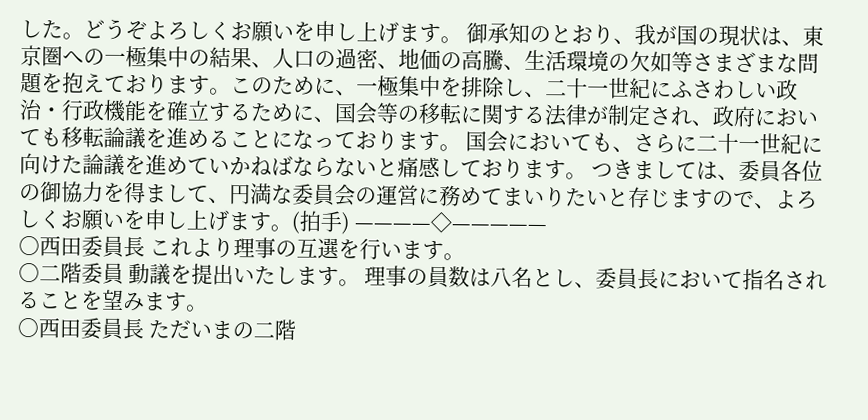した。どうぞよろしくお願いを申し上げます。 御承知のとおり、我が国の現状は、東京圏への一極集中の結果、人口の過密、地価の高騰、生活環境の欠如等さまざまな問題を抱えております。このために、一極集中を排除し、二十一世紀にふさわしい政治・行政機能を確立するために、国会等の移転に関する法律が制定され、政府においても移転論議を進めることになっております。 国会においても、さらに二十一世紀に向けた論議を進めていかねばならないと痛感しております。 つきましては、委員各位の御協力を得まして、円満な委員会の運営に務めてまいりたいと存じますので、よろしくお願いを申し上げます。(拍手) ————◇—————
○西田委員長 これより理事の互選を行います。
○二階委員 動議を提出いたします。 理事の員数は八名とし、委員長において指名されることを望みます。
○西田委員長 ただいまの二階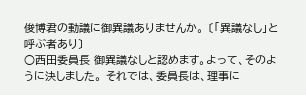俊博君の動議に御異議ありませんか。 〔「異議なし」と呼ぶ者あり〕
○西田委員長 御異議なしと認めます。よって、そのように決しました。 それでは、委員長は、理事に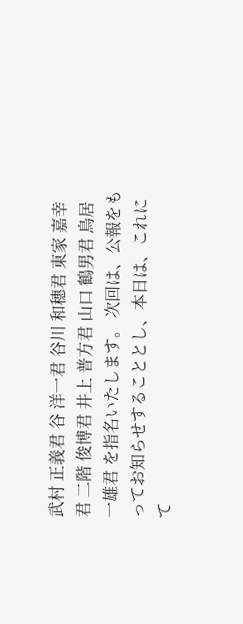武村 正義君 谷 洋一君 谷川 和穗君 東家 嘉幸君 二階 俊博君 井上 普方君 山口 鶴男君 鳥居 一雄君 を指名いたします。 次回は、公報をもってお知らせすることとし、本日は、これにて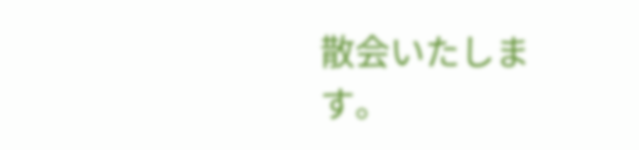散会いたします。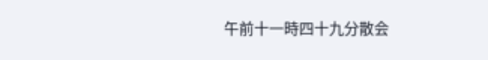午前十一時四十九分散会